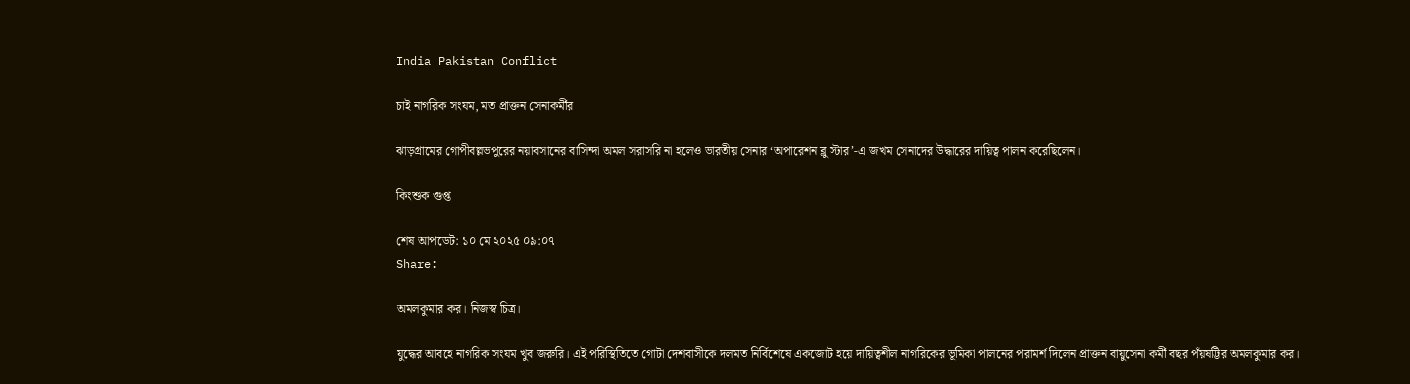India Pakistan Conflict

চাই নাগরিক সংযম, মত প্রাক্তন সেনাকর্মীর

ঝাড়গ্রামের গোপীবল্লভপুরের নয়াবসানের বাসিন্দা অমল সরাসরি না হলেও ভারতীয় সেনার ‘অপারেশন ব্লু স্টার’-এ জখম সেনাদের উদ্ধারের দায়িত্ব পালন করেছিলেন।

কিংশুক গুপ্ত

শেষ আপডেট: ১০ মে ২০২৫ ০৯:০৭
Share:

অমলকুমার কর। নিজস্ব চিত্র।

যুদ্ধের আবহে নাগরিক সংযম খুব জরুরি। এই পরিস্থিতিতে গোটা দেশবাসীকে দলমত নির্বিশেষে একজোট হয়ে দায়িত্বশীল নাগরিকের ভূমিকা পালনের পরামর্শ দিলেন প্রাক্তন বায়ুসেনা কর্মী বছর পঁয়ষট্টির অমলকুমার কর।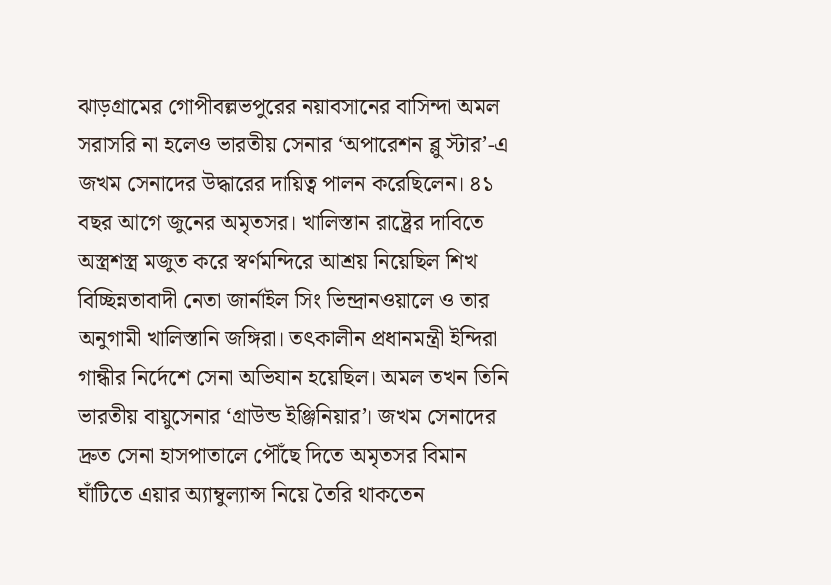ঝাড়গ্রামের গোপীবল্লভপুরের নয়াবসানের বাসিন্দা অমল সরাসরি না হলেও ভারতীয় সেনার ‘অপারেশন ব্লু স্টার’-এ জখম সেনাদের উদ্ধারের দায়িত্ব পালন করেছিলেন। ৪১ বছর আগে জুনের অমৃতসর। খালিস্তান রাষ্ট্রের দাবিতে অস্ত্রশস্ত্র মজুত করে স্বর্ণমন্দিরে আশ্রয় নিয়েছিল শিখ বিচ্ছিন্নতাবাদী নেতা জার্নাইল সিং ভিন্দ্রানওয়ালে ও তার অনুগামী খালিস্তানি জঙ্গিরা। তৎকালীন প্রধানমন্ত্রী ইন্দিরা গান্ধীর নির্দেশে সেনা অভিযান হয়েছিল। অমল তখন তিনি ভারতীয় বায়ুসেনার ‘গ্রাউন্ড ইঞ্জিনিয়ার’। জখম সেনাদের দ্রুত সেনা হাসপাতালে পৌঁছে দিতে অমৃতসর বিমান ঘাঁটিতে এয়ার অ্যাম্বুল্যান্স নিয়ে তৈরি থাকতেন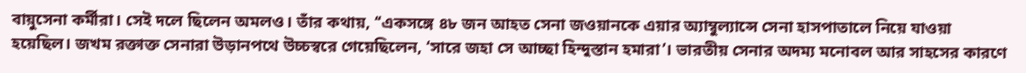বায়ুসেনা কর্মীরা। সেই দলে ছিলেন অমলও। তাঁর কথায়, ‘‘একসঙ্গে ৪৮ জন আহত সেনা জওয়ানকে এয়ার অ্যাম্বুল্যান্সে সেনা হাসপাতালে নিয়ে যাওয়া হয়েছিল। জখম রক্তাক্ত সেনারা উড়ানপথে উচ্চস্বরে গেয়েছিলেন, ‘সারে জহা সে আচ্ছা হিন্দুস্তান হমারা’। ভারতীয় সেনার অদম্য মনোবল আর সাহসের কারণে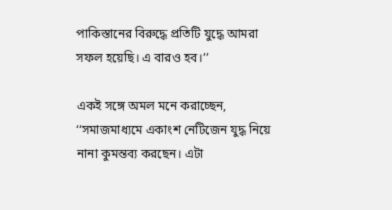পাকিস্তানের বিরুদ্ধে প্রতিটি যুদ্ধে আমরা সফল হয়েছি। এ বারও হব।’’

একই সঙ্গে অমল মনে করাচ্ছেন, ‘‘সমাজমাধ্যমে একাংশ নেটিজেন যুদ্ধ নিয়ে নানা কুমন্তব্য করছেন। এটা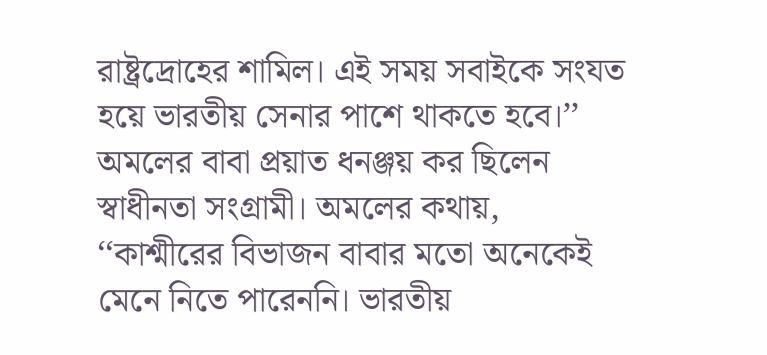রাষ্ট্রদ্রোহের শামিল। এই সময় সবাইকে সংযত হয়ে ভারতীয় সেনার পাশে থাকতে হবে।’’ অমলের বাবা প্রয়াত ধনঞ্জয় কর ছিলেন স্বাধীনতা সংগ্রামী। অমলের কথায়, ‘‘কাশ্মীরের বিভাজন বাবার মতো অনেকেই মেনে নিতে পারেননি। ভারতীয়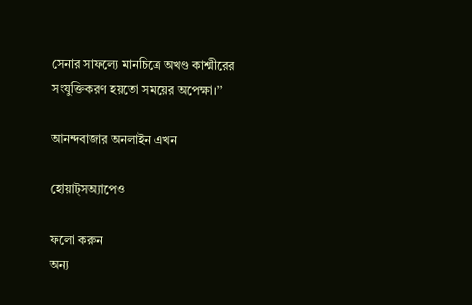সেনার সাফল্যে মানচিত্রে অখণ্ড কাশ্মীরের সংযুক্তিকরণ হয়তো সময়ের অপেক্ষা।’’

আনন্দবাজার অনলাইন এখন

হোয়াট্‌সঅ্যাপেও

ফলো করুন
অন্য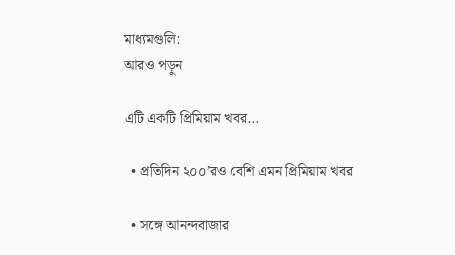মাধ্যমগুলি:
আরও পড়ুন

এটি একটি প্রিমিয়াম খবর…

  • প্রতিদিন ২০০’রও বেশি এমন প্রিমিয়াম খবর

  • সঙ্গে আনন্দবাজার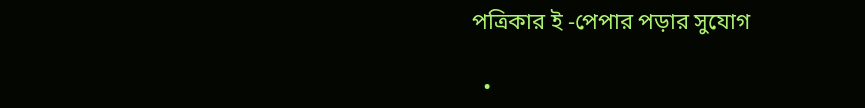পত্রিকার ই -পেপার পড়ার সুযোগ

  •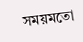সময়মতো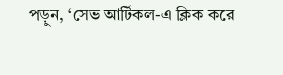পড়ুন, ‘সেভ আর্টিকল-এ ক্লিক করে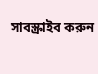সাবস্ক্রাইব করুন